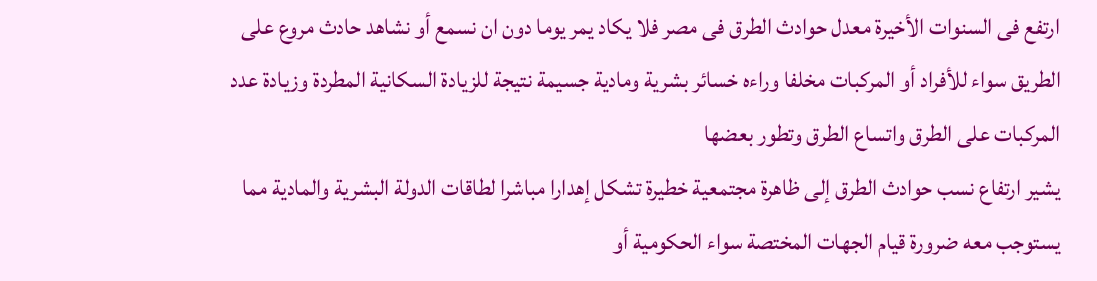ارتفع فى السنوات الأخيرة معدل حوادث الطرق فى مصر فلا يكاد يمر يوما دون ان نسمع أو نشاهد حادث مروع على الطريق سواء للأفراد أو المركبات مخلفا وراءه خسائر بشرية ومادية جسيمة نتيجة للزيادة السكانية المطردة وزيادة عدد المركبات على الطرق واتساع الطرق وتطور بعضها
يشير ارتفاع نسب حوادث الطرق إلى ظاهرة مجتمعية خطيرة تشكل إهدارا مباشرا لطاقات الدولة البشرية والمادية مما يستوجب معه ضرورة قيام الجهات المختصة سواء الحكومية أو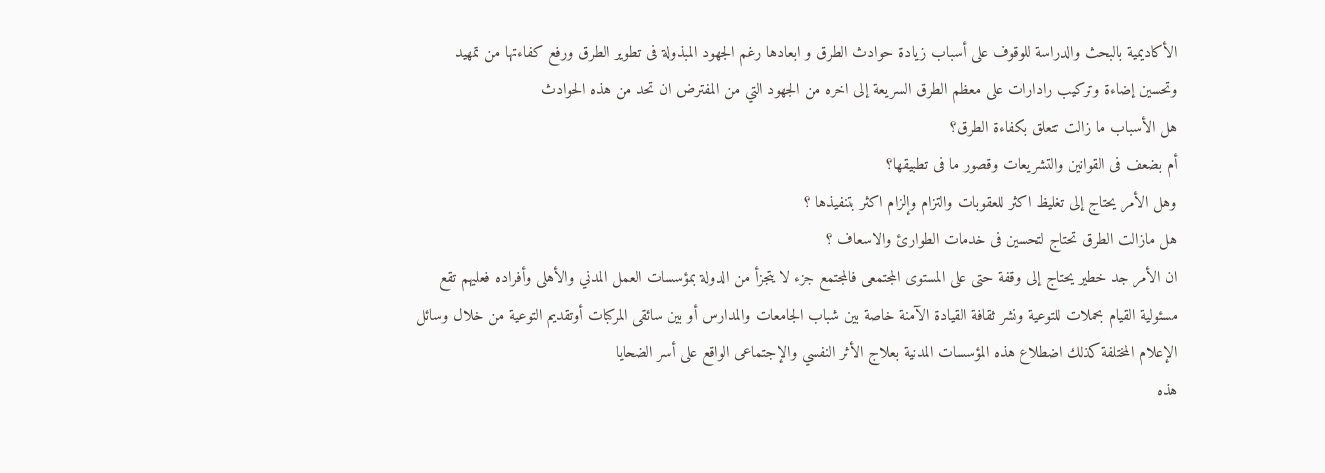الأكاديمية بالبحث والدراسة للوقوف على أسباب زيادة حوادث الطرق و ابعادها رغم الجهود المبذولة فى تطوير الطرق ورفع كفاءتها من تمهيد وتحسين إضاءة وتركيب رادارات على معظم الطرق السريعة إلى اخره من الجهود التي من المفترض ان تحد من هذه الحوادث
هل الأسباب ما زالت تتعلق بكفاءة الطرق؟
أم بضعف فى القوانين والتشريعات وقصور ما فى تطبيقها؟
وهل الأمر يحتاج إلى تغليظ اكثر للعقوبات والتزام وإلزام اكثر بتنفيذها ؟
هل مازالت الطرق تحتاج لتحسين فى خدمات الطوارئ والاسعاف ؟
ان الأمر جد خطير يحتاج إلى وقفة حتى على المستوى المجتمعى فالمجتمع جزء لا يتجزأ من الدولة بمؤسسات العمل المدني والأهلى وأفراده فعليهم تقع مسئولية القيام بحملات للتوعية ونشر ثقافة القيادة الآمنة خاصة بين شباب الجامعات والمدارس أو بين سائقى المركبات أوتقديم التوعية من خلال وسائل الإعلام المختلفة كذلك اضطلاع هذه المؤسسات المدنية بعلاج الأثر النفسي والإجتماعى الواقع على أسر الضحايا
هذه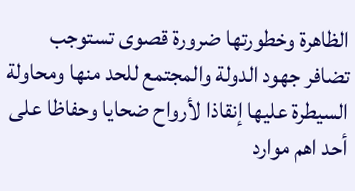الظاهرة وخطورتها ضرورة قصوى تستوجب تضافر جهود الدولة والمجتمع للحد منها ومحاولة السيطرة عليها إنقاذا لأرواح ضحايا وحفاظا على أحد اهم موارد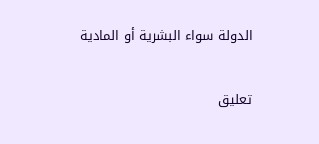الدولة سواء البشرية أو المادية


تعليق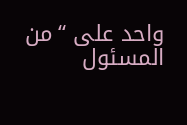واحد على “من المسئول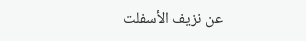عن نزيف الأسفلت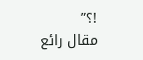!؟”
مقال رائع